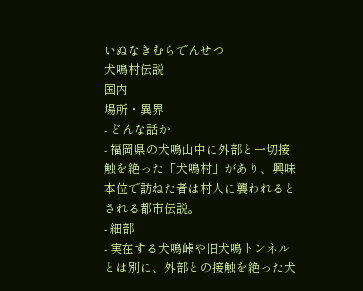いぬなきむらでんせつ
犬鳴村伝説
国内
場所・異界
- どんな話か
- 福岡県の犬鳴山中に外部と一切接触を絶った「犬鳴村」があり、興味本位で訪ねた者は村人に襲われるとされる都市伝説。
- 細部
- 実在する犬鳴峠や旧犬鳴トンネルとは別に、外部との接触を絶った犬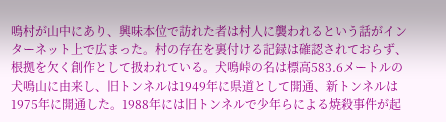鳴村が山中にあり、興味本位で訪れた者は村人に襲われるという話がインターネット上で広まった。村の存在を裏付ける記録は確認されておらず、根拠を欠く創作として扱われている。犬鳴峠の名は標高583.6メートルの犬鳴山に由来し、旧トンネルは1949年に県道として開通、新トンネルは1975年に開通した。1988年には旧トンネルで少年らによる焼殺事件が起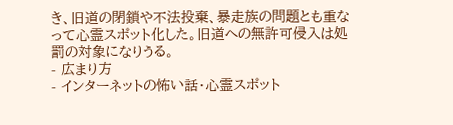き、旧道の閉鎖や不法投棄、暴走族の問題とも重なって心霊スポット化した。旧道への無許可侵入は処罰の対象になりうる。
- 広まり方
- インターネットの怖い話・心霊スポット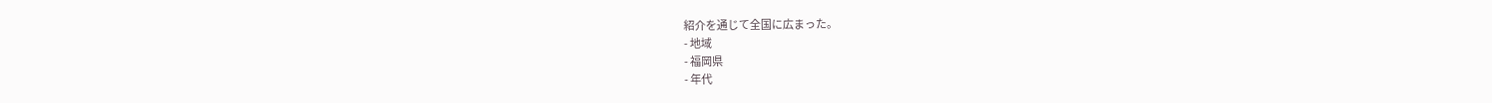紹介を通じて全国に広まった。
- 地域
- 福岡県
- 年代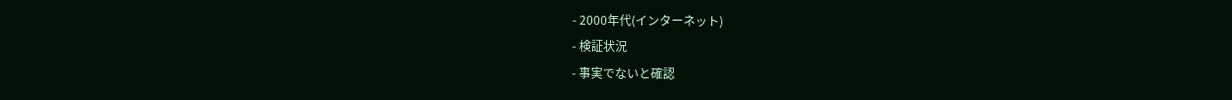- 2000年代(インターネット)
- 検証状況
- 事実でないと確認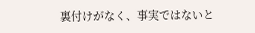裏付けがなく、事実ではないと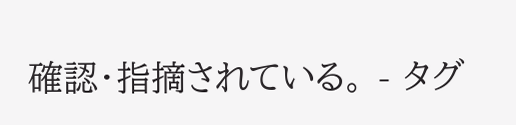確認・指摘されている。 - タグ